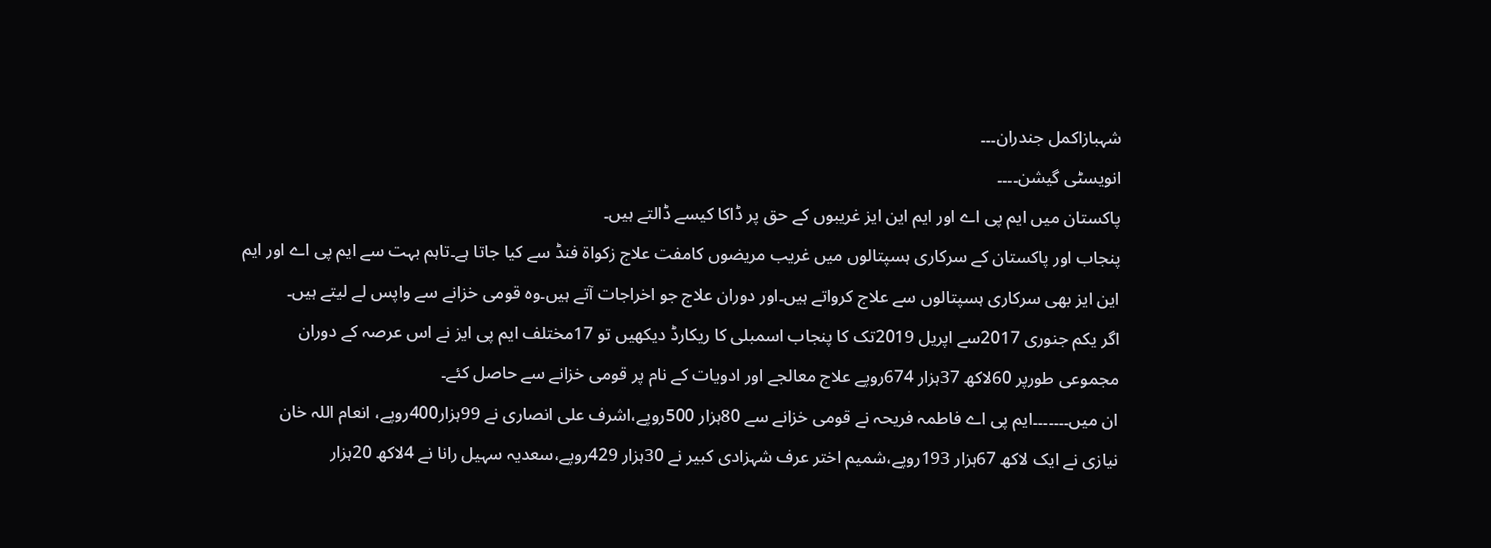شہبازاکمل جندران۔۔۔
انویسٹی گیشن۔۔۔۔
پاکستان میں ایم پی اے اور ایم این ایز غریبوں کے حق پر ڈاکا کیسے ڈالتے ہیں۔
پنجاب اور پاکستان کے سرکاری ہسپتالوں میں غریب مریضوں کامفت علاج زکواۃ فنڈ سے کیا جاتا ہے۔تاہم بہت سے ایم پی اے اور ایم این ایز بھی سرکاری ہسپتالوں سے علاج کرواتے ہیں۔اور دوران علاج جو اخراجات آتے ہیں۔وہ قومی خزانے سے واپس لے لیتے ہیں۔
اگر یکم جنوری 2017سے اپریل 2019تک کا پنجاب اسمبلی کا ریکارڈ دیکھیں تو 17مختلف ایم پی ایز نے اس عرصہ کے دوران مجموعی طورپر 60لاکھ 37ہزار 674روپے علاج معالجے اور ادویات کے نام پر قومی خزانے سے حاصل کئے۔
ان میں۔۔۔۔۔۔۔ایم پی اے فاطمہ فریحہ نے قومی خزانے سے 80ہزار 500روپے،اشرف علی انصاری نے 99ہزار400روپے، انعام اللہ خان نیازی نے ایک لاکھ 67ہزار 193روپے،شمیم اختر عرف شہزادی کبیر نے 30ہزار 429روپے،سعدیہ سہیل رانا نے 4لاکھ 20ہزار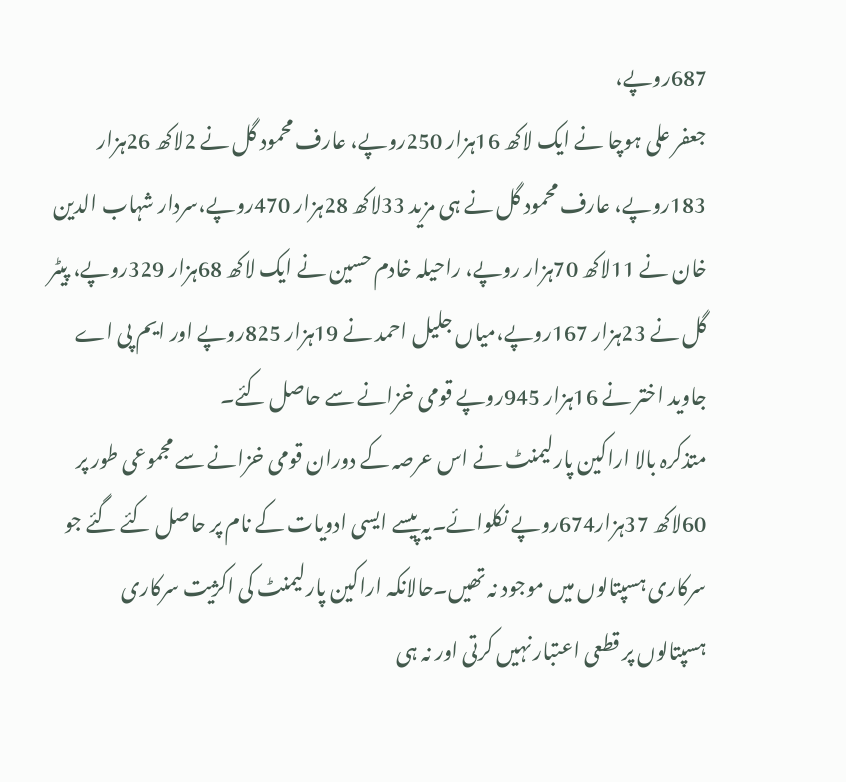687روپے،
جعفر علی ہوچا نے ایک لاکھ 16ہزار 250روپے، عارف محمود گل نے 2لاکھ 26ہزار 183روپے، عارف محمود گل نے ہی مزید 33لاکھ 28ہزار 470روپے،سردار شہاب الدین خان نے 11لاکھ 70ہزار روپے، راحیلہ خادم حسین نے ایک لاکھ 68ہزار 329روپے، پیٹر گل نے 23ہزار 167روپے،میاں جلیل احمد نے 19ہزار 825روپے اور ایم پی اے جاوید اختر نے 16ہزار 945روپے قومی خزانے سے حاصل کئے۔
متذکرہ بالا اراکین پارلیمنٹ نے اس عرصہ کے دوران قومی خزانے سے مجموعی طور پر 60لاکھ 37ہزار674روپے نکلوائے۔یہ پیسے ایسی ادویات کے نام پر حاصل کئے گئے جو سرکاری ہسپتالوں میں موجود نہ تھیں۔حالانکہ اراکین پارلیمنٹ کی اکژیت سرکاری ہسپتالوں پر قطعی اعتبار نہیں کرتی اور نہ ہی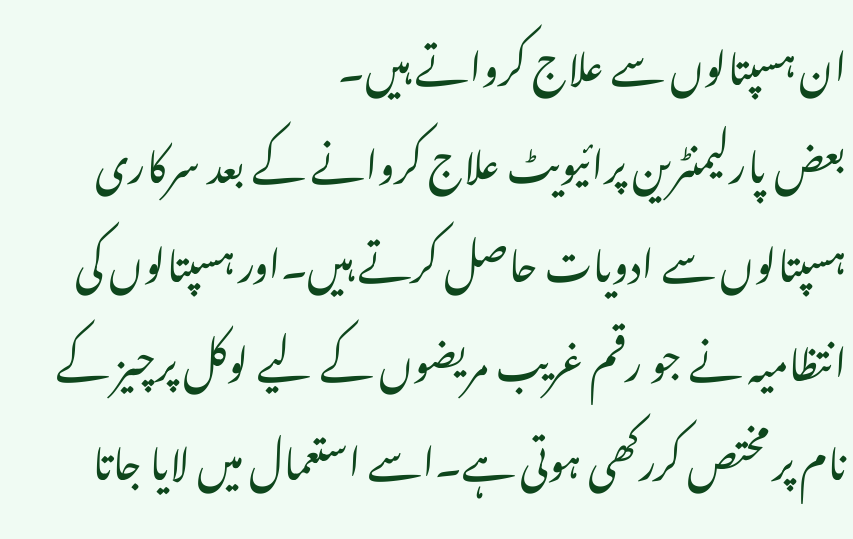ان ہسپتالوں سے علاج کرواتے ہیں۔
بعض پارلیمنٹرین پرائیویٹ علاج کروانے کے بعد سرکاری ہسپتالوں سے ادویات حاصل کرتے ہیں۔اور ہسپتالوں کی انتظامیہ نے جو رقم غریب مریضوں کے لیے لوکل پرچیز کے نام پر مختص کررکھی ہوتی ہے۔اسے استعمال میں لایا جاتا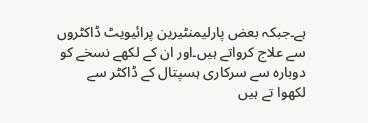ہے۔جبکہ بعض پارلیمنٹیرین پرائیویٹ ڈاکٹروں سے علاج کرواتے ہیں۔اور ان کے لکھے نسخے کو دوبارہ سے سرکاری ہسپتال کے ڈاکٹر سے لکھوا تے ہیں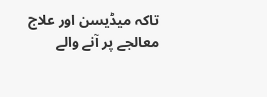تاکہ میڈیسن اور علاج معالجے پر آنے والے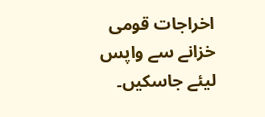اخراجات قومی خزانے سے واپس لیئے جاسکیں۔